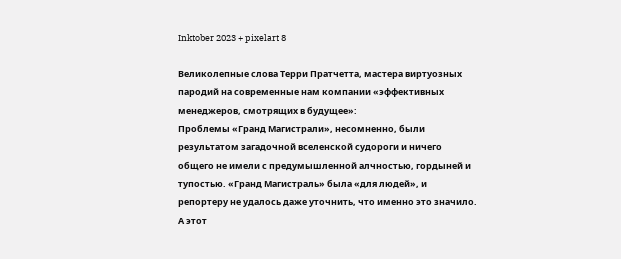Inktober 2023 + pixelart 8

Великолепные слова Терри Пратчетта, мастера виртуозных пародий на современные нам компании «эффективных менеджеров, смотрящих в будущее»:
Проблемы «Гранд Магистрали», несомненно, были результатом загадочной вселенской судороги и ничего общего не имели с предумышленной алчностью, гордыней и тупостью. «Гранд Магистраль» была «для людей», и репортеру не удалось даже уточнить, что именно это значило. А этот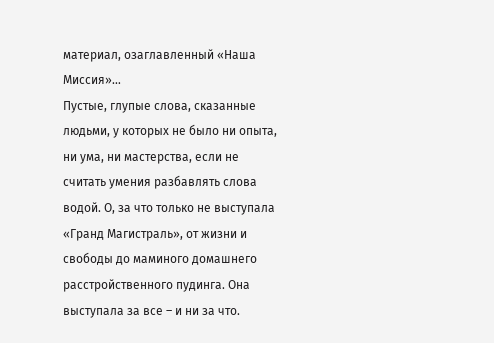материал, озаглавленный «Наша Миссия»…
Пустые, глупые слова, сказанные людьми, у которых не было ни опыта, ни ума, ни мастерства, если не считать умения разбавлять слова водой. О, за что только не выступала «Гранд Магистраль», от жизни и свободы до маминого домашнего расстройственного пудинга. Она выступала за все – и ни за что.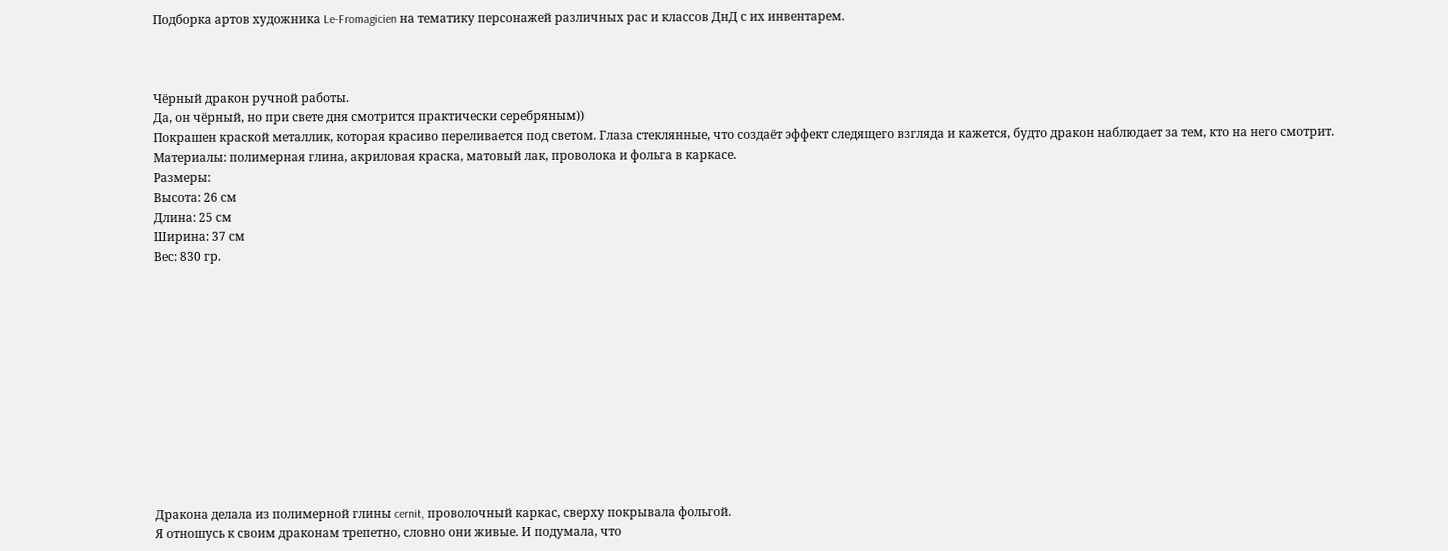Подборка артов художника Le-Fromagicien на тематику персонажей различных рас и классов ДнД с их инвентарем.



Чёрный дракон ручной работы.
Да, он чёрный, но при свете дня смотрится практически серебряным))
Покрашен краской металлик, которая красиво переливается под светом. Глаза стеклянные, что создаёт эффект следящего взгляда и кажется, будто дракон наблюдает за тем, кто на него смотрит.
Материалы: полимерная глина, акриловая краска, матовый лак, проволока и фольга в каркасе.
Размеры:
Высота: 26 см
Длина: 25 см
Ширина: 37 см
Вес: 830 гр.












Дракона делала из полимерной глины cernit, проволочный каркас, сверху покрывала фольгой.
Я отношусь к своим драконам трепетно, словно они живые. И подумала, что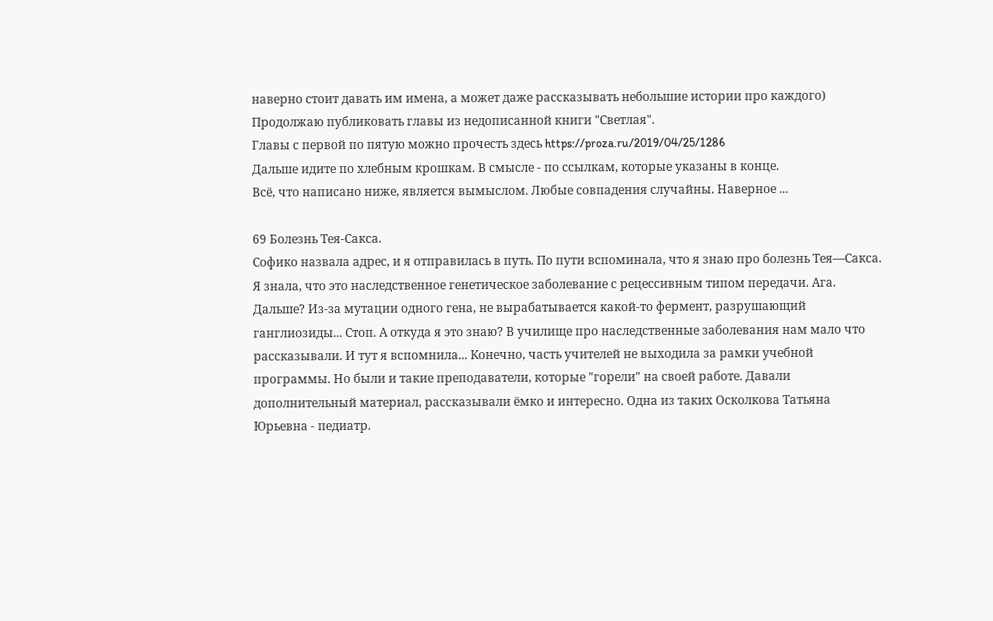наверно стоит давать им имена, а может даже рассказывать небольшие истории про каждого)
Продолжаю публиковать главы из недописанной книги "Светлая".
Главы с первой по пятую можно прочесть здесь https://proza.ru/2019/04/25/1286
Дальше идите по хлебным крошкам. В смысле - по ссылкам, которые указаны в конце.
Всё, что написано ниже, является вымыслом. Любые совпадения случайны. Наверное ...

69 Болезнь Тея-Сакса.
Софико назвала адрес, и я отправилась в путь. По пути вспоминала, что я знаю про болезнь Тея—Сакса. Я знала, что это наследственное генетическое заболевание с рецессивным типом передачи. Ага. Дальше? Из-за мутации одного гена, не вырабатывается какой-то фермент, разрушающий ганглиозиды... Стоп. А откуда я это знаю? В училище про наследственные заболевания нам мало что рассказывали. И тут я вспомнила... Конечно, часть учителей не выходила за рамки учебной программы. Но были и такие преподаватели, которые "горели" на своей работе. Давали дополнительный материал, рассказывали ёмко и интересно. Одна из таких Осколкова Татьяна Юрьевна - педиатр.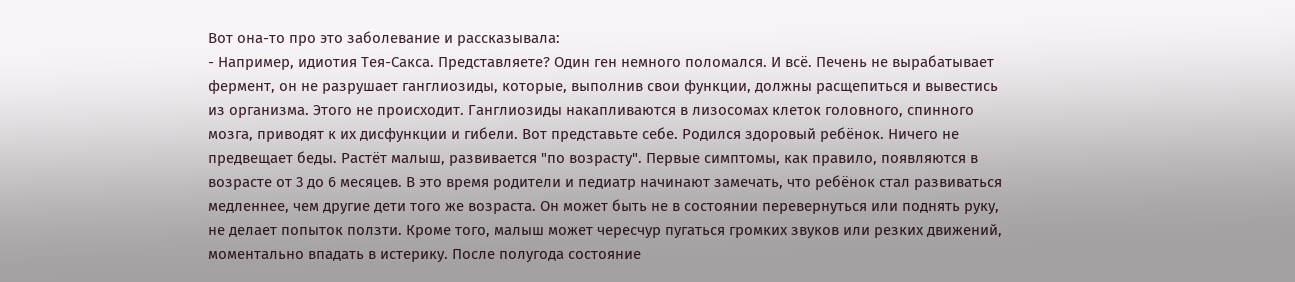Вот она-то про это заболевание и рассказывала:
- Например, идиотия Тея-Сакса. Представляете? Один ген немного поломался. И всё. Печень не вырабатывает фермент, он не разрушает ганглиозиды, которые, выполнив свои функции, должны расщепиться и вывестись из организма. Этого не происходит. Ганглиозиды накапливаются в лизосомах клеток головного, спинного мозга, приводят к их дисфункции и гибели. Вот представьте себе. Родился здоровый ребёнок. Ничего не предвещает беды. Растёт малыш, развивается "по возрасту". Первые симптомы, как правило, появляются в возрасте от 3 до 6 месяцев. В это время родители и педиатр начинают замечать, что ребёнок стал развиваться медленнее, чем другие дети того же возраста. Он может быть не в состоянии перевернуться или поднять руку, не делает попыток ползти. Кроме того, малыш может чересчур пугаться громких звуков или резких движений, моментально впадать в истерику. После полугода состояние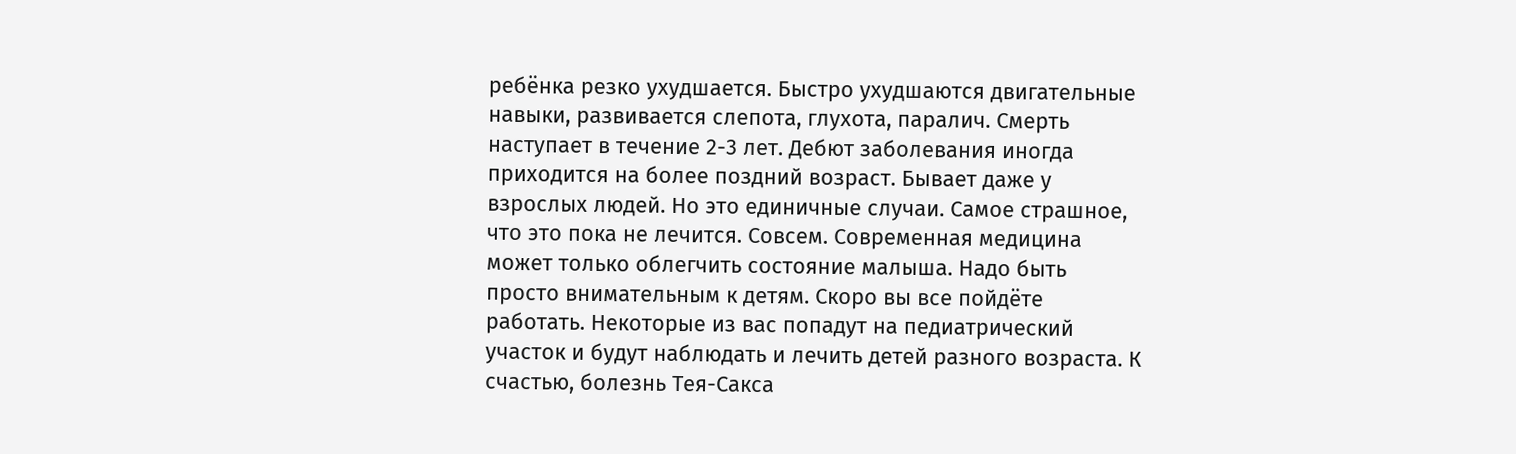ребёнка резко ухудшается. Быстро ухудшаются двигательные навыки, развивается слепота, глухота, паралич. Смерть наступает в течение 2-3 лет. Дебют заболевания иногда приходится на более поздний возраст. Бывает даже у взрослых людей. Но это единичные случаи. Самое страшное, что это пока не лечится. Совсем. Современная медицина может только облегчить состояние малыша. Надо быть просто внимательным к детям. Скоро вы все пойдёте работать. Некоторые из вас попадут на педиатрический участок и будут наблюдать и лечить детей разного возраста. К счастью, болезнь Тея-Сакса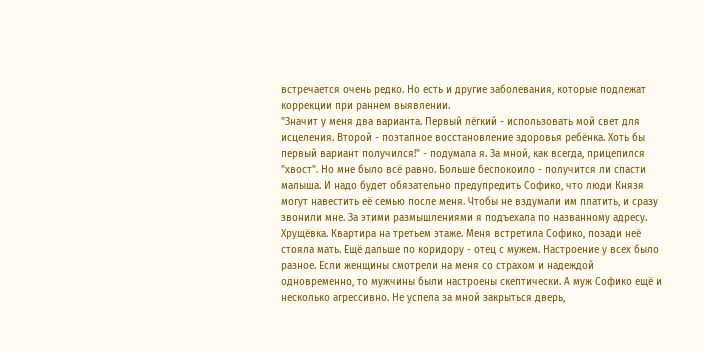встречается очень редко. Но есть и другие заболевания, которые подлежат коррекции при раннем выявлении.
"Значит у меня два варианта. Первый лёгкий - использовать мой свет для исцеления. Второй - поэтапное восстановление здоровья ребёнка. Хоть бы первый вариант получился!" - подумала я. За мной, как всегда, прицепился "хвост". Но мне было всё равно. Больше беспокоило - получится ли спасти малыша. И надо будет обязательно предупредить Софико, что люди Князя могут навестить её семью после меня. Чтобы не вздумали им платить, и сразу звонили мне. За этими размышлениями я подъехала по названному адресу.
Хрущёвка. Квартира на третьем этаже. Меня встретила Софико, позади неё стояла мать. Ещё дальше по коридору - отец с мужем. Настроение у всех было разное. Если женщины смотрели на меня со страхом и надеждой одновременно, то мужчины были настроены скептически. А муж Софико ещё и несколько агрессивно. Не успела за мной закрыться дверь,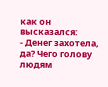как он высказался:
- Денег захотела, да? Чего голову людям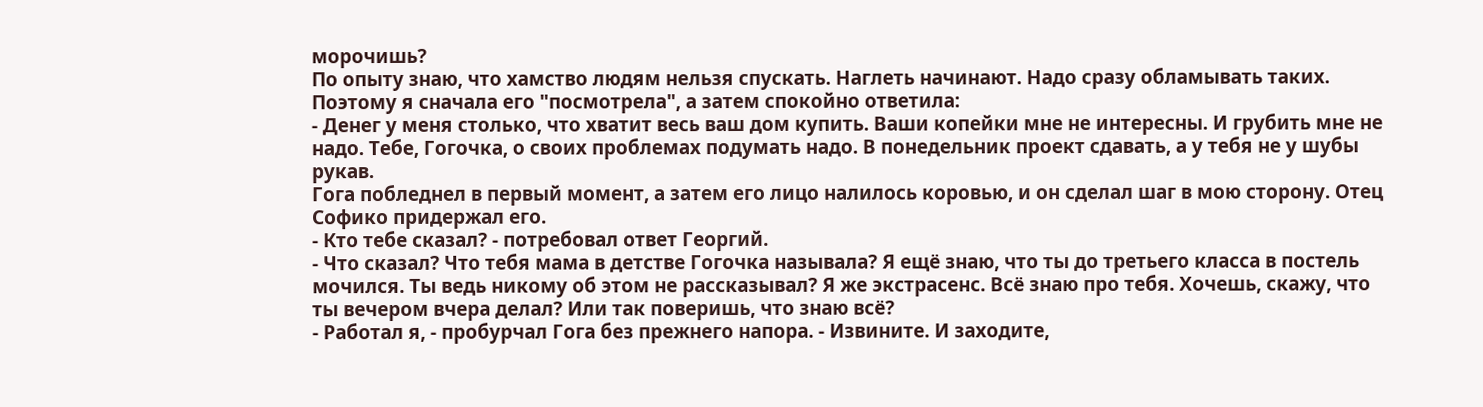морочишь?
По опыту знаю, что хамство людям нельзя спускать. Наглеть начинают. Надо сразу обламывать таких. Поэтому я сначала его "посмотрела", а затем спокойно ответила:
- Денег у меня столько, что хватит весь ваш дом купить. Ваши копейки мне не интересны. И грубить мне не надо. Тебе, Гогочка, о своих проблемах подумать надо. В понедельник проект сдавать, а у тебя не у шубы рукав.
Гога побледнел в первый момент, а затем его лицо налилось коровью, и он сделал шаг в мою сторону. Отец Софико придержал его.
- Кто тебе сказал? - потребовал ответ Георгий.
- Что сказал? Что тебя мама в детстве Гогочка называла? Я ещё знаю, что ты до третьего класса в постель мочился. Ты ведь никому об этом не рассказывал? Я же экстрасенс. Всё знаю про тебя. Хочешь, скажу, что ты вечером вчера делал? Или так поверишь, что знаю всё?
- Работал я, - пробурчал Гога без прежнего напора. - Извините. И заходите,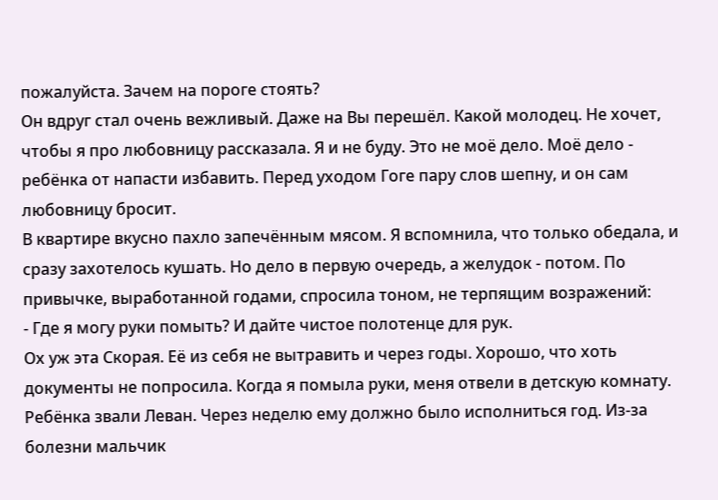пожалуйста. Зачем на пороге стоять?
Он вдруг стал очень вежливый. Даже на Вы перешёл. Какой молодец. Не хочет, чтобы я про любовницу рассказала. Я и не буду. Это не моё дело. Моё дело - ребёнка от напасти избавить. Перед уходом Гоге пару слов шепну, и он сам любовницу бросит.
В квартире вкусно пахло запечённым мясом. Я вспомнила, что только обедала, и сразу захотелось кушать. Но дело в первую очередь, а желудок - потом. По привычке, выработанной годами, спросила тоном, не терпящим возражений:
- Где я могу руки помыть? И дайте чистое полотенце для рук.
Ох уж эта Скорая. Её из себя не вытравить и через годы. Хорошо, что хоть документы не попросила. Когда я помыла руки, меня отвели в детскую комнату. Ребёнка звали Леван. Через неделю ему должно было исполниться год. Из-за болезни мальчик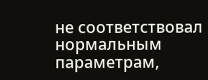не соответствовал нормальным параметрам,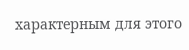характерным для этого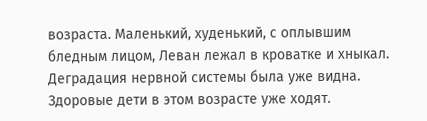возраста. Маленький, худенький, с оплывшим бледным лицом, Леван лежал в кроватке и хныкал. Деградация нервной системы была уже видна. Здоровые дети в этом возрасте уже ходят.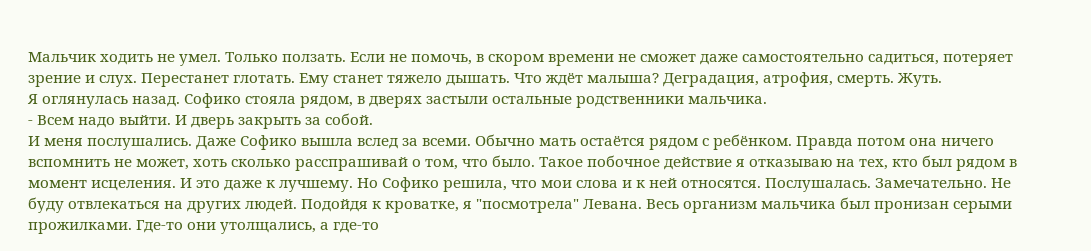Мальчик ходить не умел. Только ползать. Если не помочь, в скором времени не сможет даже самостоятельно садиться, потеряет зрение и слух. Перестанет глотать. Ему станет тяжело дышать. Что ждёт малыша? Деградация, атрофия, смерть. Жуть.
Я оглянулась назад. Софико стояла рядом, в дверях застыли остальные родственники мальчика.
- Всем надо выйти. И дверь закрыть за собой.
И меня послушались. Даже Софико вышла вслед за всеми. Обычно мать остаётся рядом с ребёнком. Правда потом она ничего вспомнить не может, хоть сколько расспрашивай о том, что было. Такое побочное действие я отказываю на тех, кто был рядом в момент исцеления. И это даже к лучшему. Но Софико решила, что мои слова и к ней относятся. Послушалась. Замечательно. Не буду отвлекаться на других людей. Подойдя к кроватке, я "посмотрела" Левана. Весь организм мальчика был пронизан серыми прожилками. Где-то они утолщались, а где-то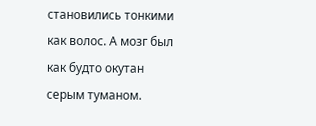становились тонкими как волос. А мозг был как будто окутан серым туманом.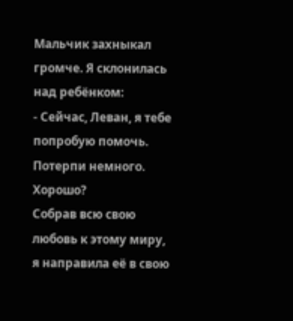Мальчик захныкал громче. Я склонилась над ребёнком:
- Сейчас, Леван, я тебе попробую помочь. Потерпи немного. Хорошо?
Собрав всю свою любовь к этому миру, я направила её в свою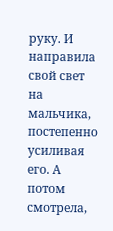руку. И направила свой свет на мальчика, постепенно усиливая его. А потом смотрела,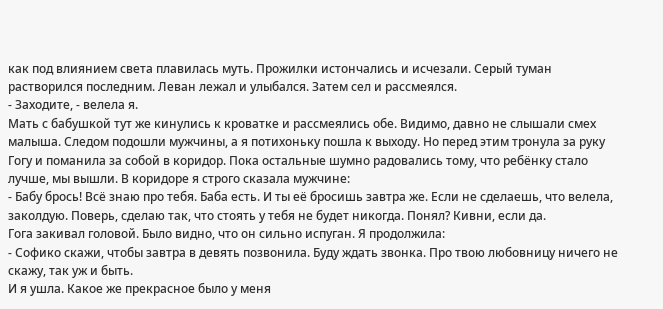как под влиянием света плавилась муть. Прожилки истончались и исчезали. Серый туман растворился последним. Леван лежал и улыбался. Затем сел и рассмеялся.
- Заходите, - велела я.
Мать с бабушкой тут же кинулись к кроватке и рассмеялись обе. Видимо, давно не слышали смех малыша. Следом подошли мужчины, а я потихоньку пошла к выходу. Но перед этим тронула за руку Гогу и поманила за собой в коридор. Пока остальные шумно радовались тому, что ребёнку стало лучше, мы вышли. В коридоре я строго сказала мужчине:
- Бабу брось! Всё знаю про тебя. Баба есть. И ты её бросишь завтра же. Если не сделаешь, что велела, заколдую. Поверь, сделаю так, что стоять у тебя не будет никогда. Понял? Кивни, если да.
Гога закивал головой. Было видно, что он сильно испуган. Я продолжила:
- Софико скажи, чтобы завтра в девять позвонила. Буду ждать звонка. Про твою любовницу ничего не скажу, так уж и быть.
И я ушла. Какое же прекрасное было у меня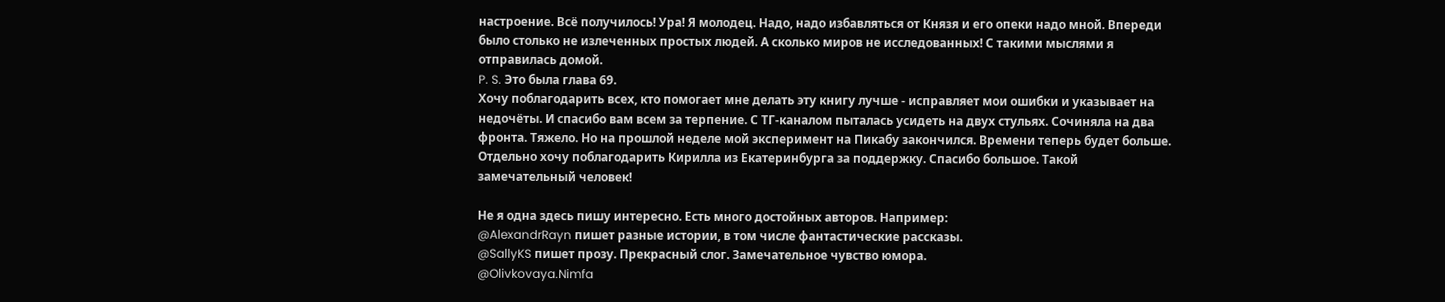настроение. Всё получилось! Ура! Я молодец. Надо, надо избавляться от Князя и его опеки надо мной. Впереди было столько не излеченных простых людей. А сколько миров не исследованных! С такими мыслями я отправилась домой.
P. S. Это была глава 69.
Хочу поблагодарить всех, кто помогает мне делать эту книгу лучше - исправляет мои ошибки и указывает на недочёты. И спасибо вам всем за терпение. С ТГ-каналом пыталась усидеть на двух стульях. Сочиняла на два фронта. Тяжело. Но на прошлой неделе мой эксперимент на Пикабу закончился. Времени теперь будет больше.
Отдельно хочу поблагодарить Кирилла из Екатеринбурга за поддержку. Спасибо большое. Такой замечательный человек!

Не я одна здесь пишу интересно. Есть много достойных авторов. Например:
@AlexandrRayn пишет разные истории, в том числе фантастические рассказы.
@SallyKS пишет прозу. Прекрасный слог. Замечательное чувство юмора.
@Olivkovaya.Nimfa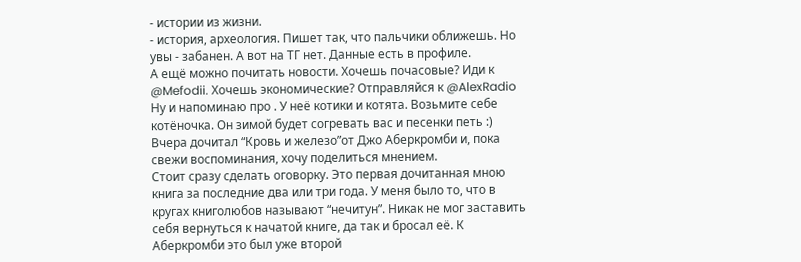- истории из жизни.
- история, археология. Пишет так, что пальчики оближешь. Но увы - забанен. А вот на ТГ нет. Данные есть в профиле.
А ещё можно почитать новости. Хочешь почасовые? Иди к @Mefodii. Хочешь экономические? Отправляйся к @AlexRadio
Ну и напоминаю про . У неё котики и котята. Возьмите себе котёночка. Он зимой будет согревать вас и песенки петь :)
Вчера дочитал “Кровь и железо”от Джо Аберкромби и, пока свежи воспоминания, хочу поделиться мнением.
Стоит сразу сделать оговорку. Это первая дочитанная мною книга за последние два или три года. У меня было то, что в кругах книголюбов называют “нечитун”. Никак не мог заставить себя вернуться к начатой книге, да так и бросал её. К Аберкромби это был уже второй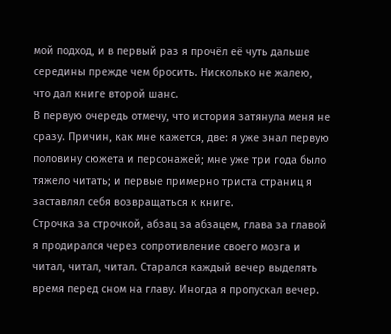мой подход, и в первый раз я прочёл её чуть дальше середины прежде чем бросить. Нисколько не жалею, что дал книге второй шанс.
В первую очередь отмечу, что история затянула меня не сразу. Причин, как мне кажется, две: я уже знал первую половину сюжета и персонажей; мне уже три года было тяжело читать; и первые примерно триста страниц я заставлял себя возвращаться к книге.
Строчка за строчкой, абзац за абзацем, глава за главой я продирался через сопротивление своего мозга и читал, читал, читал. Старался каждый вечер выделять время перед сном на главу. Иногда я пропускал вечер.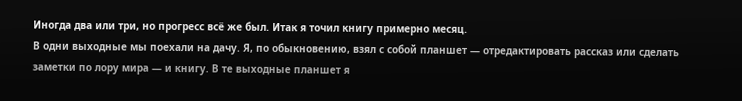Иногда два или три, но прогресс всё же был. Итак я точил книгу примерно месяц.
В одни выходные мы поехали на дачу. Я, по обыкновению, взял с собой планшет — отредактировать рассказ или сделать заметки по лору мира — и книгу. В те выходные планшет я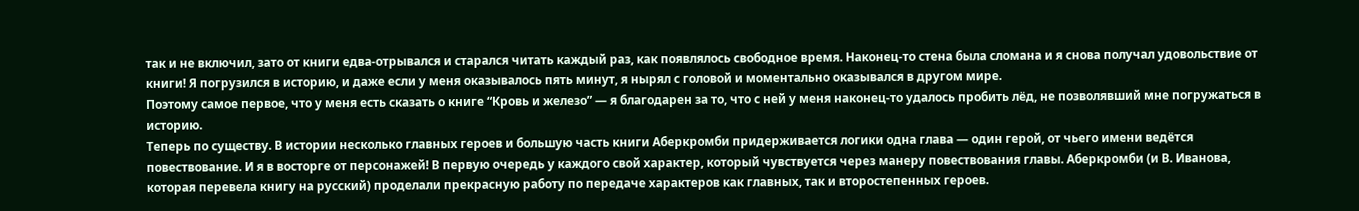так и не включил, зато от книги едва-отрывался и старался читать каждый раз, как появлялось свободное время. Наконец-то стена была сломана и я снова получал удовольствие от книги! Я погрузился в историю, и даже если у меня оказывалось пять минут, я нырял с головой и моментально оказывался в другом мире.
Поэтому самое первое, что у меня есть сказать о книге “Кровь и железо” — я благодарен за то, что с ней у меня наконец-то удалось пробить лёд, не позволявший мне погружаться в историю.
Теперь по существу. В истории несколько главных героев и большую часть книги Аберкромби придерживается логики одна глава — один герой, от чьего имени ведётся повествование. И я в восторге от персонажей! В первую очередь у каждого свой характер, который чувствуется через манеру повествования главы. Аберкромби (и В. Иванова, которая перевела книгу на русский) проделали прекрасную работу по передаче характеров как главных, так и второстепенных героев.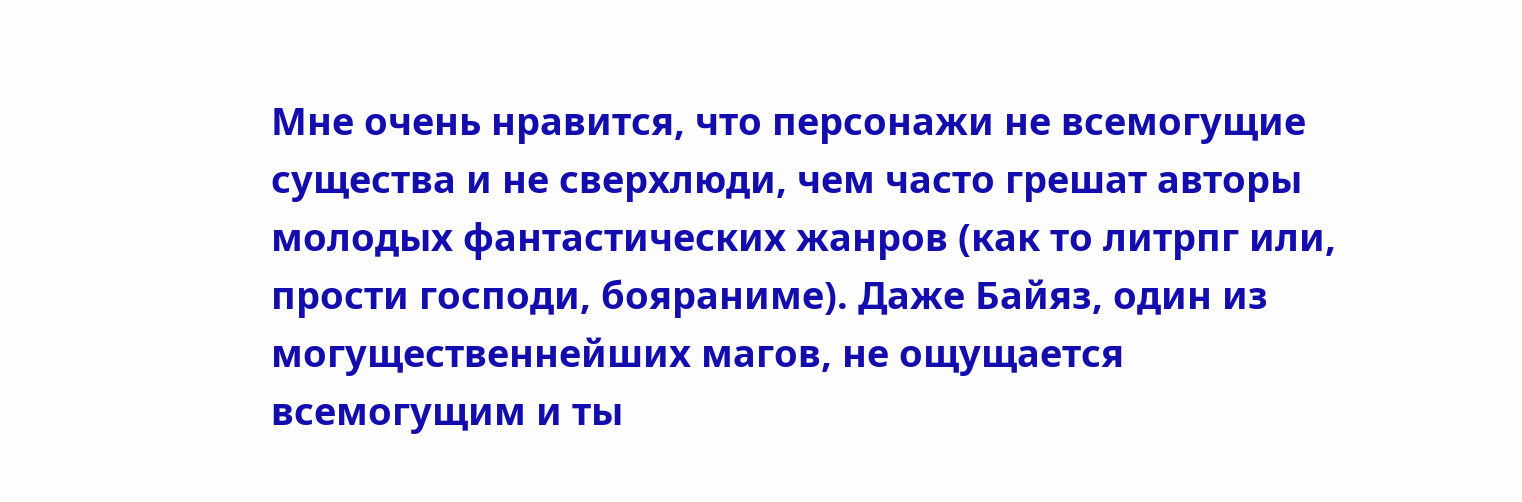Мне очень нравится, что персонажи не всемогущие существа и не сверхлюди, чем часто грешат авторы молодых фантастических жанров (как то литрпг или, прости господи, бояраниме). Даже Байяз, один из могущественнейших магов, не ощущается всемогущим и ты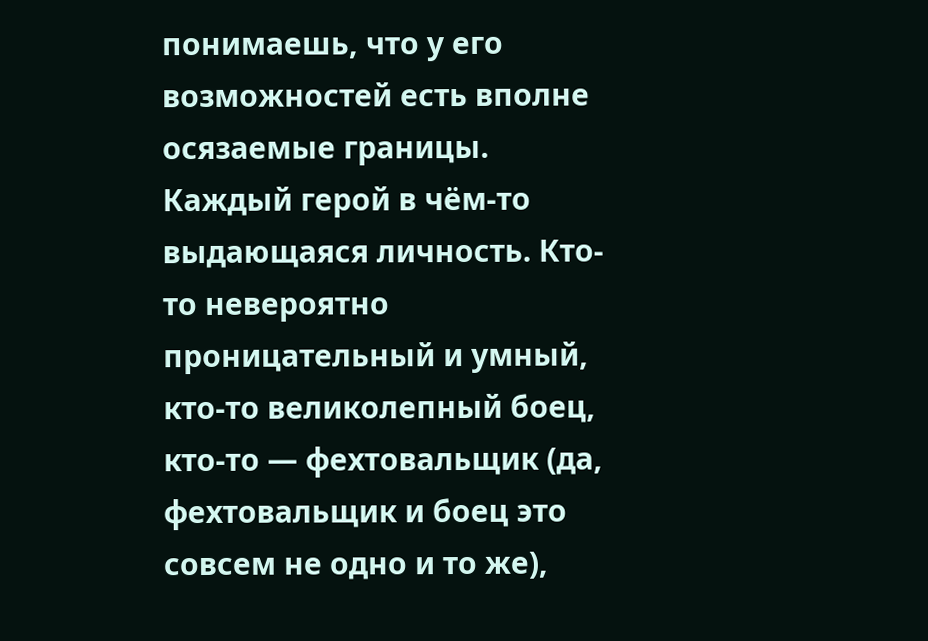понимаешь, что у его возможностей есть вполне осязаемые границы. Каждый герой в чём-то выдающаяся личность. Кто-то невероятно проницательный и умный, кто-то великолепный боец, кто-то — фехтовальщик (да, фехтовальщик и боец это совсем не одно и то же),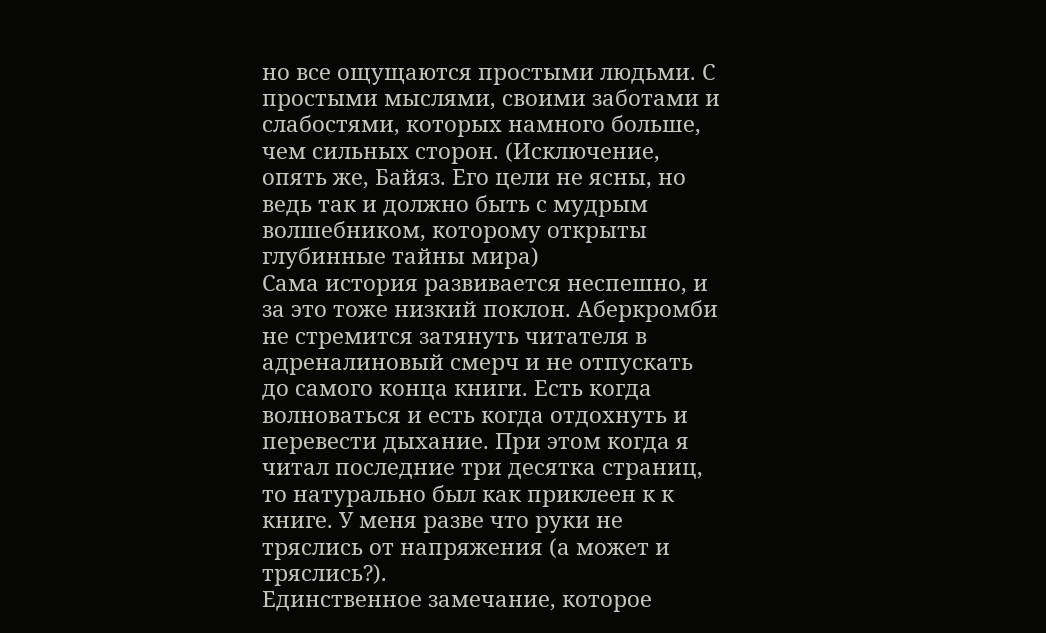но все ощущаются простыми людьми. С простыми мыслями, своими заботами и слабостями, которых намного больше, чем сильных сторон. (Исключение, опять же, Байяз. Его цели не ясны, но ведь так и должно быть с мудрым волшебником, которому открыты глубинные тайны мира)
Сама история развивается неспешно, и за это тоже низкий поклон. Аберкромби не стремится затянуть читателя в адреналиновый смерч и не отпускать до самого конца книги. Есть когда волноваться и есть когда отдохнуть и перевести дыхание. При этом когда я читал последние три десятка страниц, то натурально был как приклеен к к книге. У меня разве что руки не тряслись от напряжения (а может и тряслись?).
Единственное замечание, которое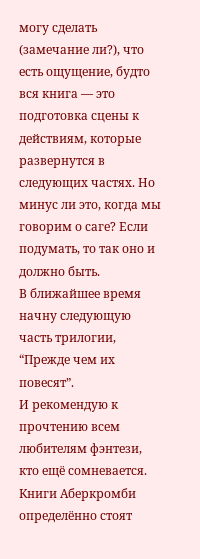могу сделать (замечание ли?), что есть ощущение, будто вся книга — это подготовка сцены к действиям, которые развернутся в следующих частях. Но минус ли это, когда мы говорим о саге? Если подумать, то так оно и должно быть.
В ближайшее время начну следующую часть трилогии, “Прежде чем их повесят”.
И рекомендую к прочтению всем любителям фэнтези, кто ещё сомневается. Книги Аберкромби определённо стоят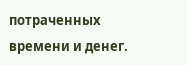потраченных времени и денег.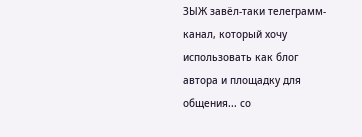ЗЫЖ завёл-таки телеграмм-канал, который хочу использовать как блог автора и площадку для общения... со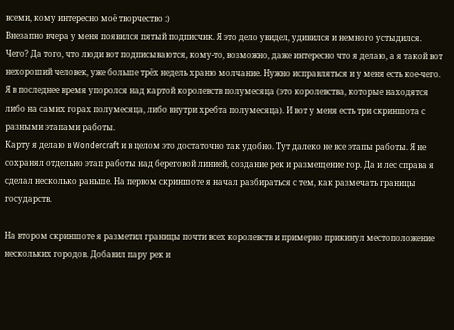всеми, кому интересно моё творчество :)
Внезапно вчера у меня появился пятый подписчик. Я это дело увидел, удивился и немного устыдился. Чего? Да того, что люди вот подписываются, кому-то, возможно, даже интересно что я делаю, а я такой вот нехороший человек, уже больше трёх недель храню молчание. Нужно исправляться и у меня есть кое-чего. Я в последнее время упоролся над картой королевств полумесяца (это королевства, которые находятся либо на самих горах полумесяца, либо внутри хребта полумесяца). И вот у меня есть три скриншота с разными этапами работы.
Карту я делаю в Wondercraft и в целом это достаточно так удобно. Тут далеко не все этапы работы. Я не сохранял отдельно этап работы над береговой линией, создание рек и размещение гор. Да и лес справа я сделал несколько раньше. На первом скриншоте я начал разбираться с тем, как размечать границы государств.

На втором скриншоте я разметил границы почти всех королевств и примерно прикинул местоположение нескольких городов. Добавил пару рек и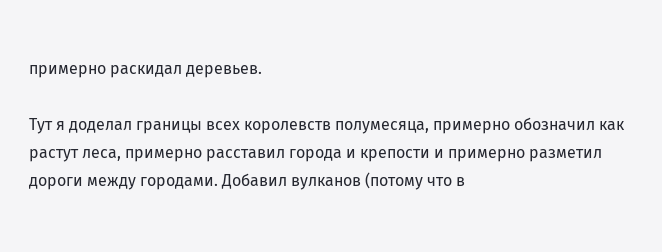примерно раскидал деревьев.

Тут я доделал границы всех королевств полумесяца, примерно обозначил как растут леса, примерно расставил города и крепости и примерно разметил дороги между городами. Добавил вулканов (потому что в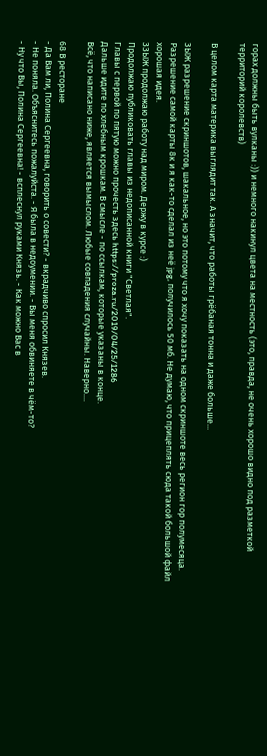горах должны быть вулканы :)) и немного накинул цвета на местность (это, правда, не очень хорошо видно под разметкой территорий королевств)

В целом карта материка выглядит так. А значит, что работы грёбаная тонна и даже больше...

ЗЫЖ разрешение скриншотов, шакальное, но это потому что я хочу показать на одном скриншоте весь регион гор полумесяца. Разрешение самой карты 8к и я как-то сделал из неё jpg, получилось 50 мб. Не думаю, что прицеплять сюда такой большой файл хорошая идея.
ЗЗЫЖ продолжаю работу над миром. Держу в курсе :)
Продолжаю публиковать главы из недописанной книги "Светлая".
Главы с первой по пятую можно прочесть здесь https://proza.ru/2019/04/25/1286
Дальше идите по хлебным крошкам. В смысле - по ссылкам, которые указаны в конце.
Всё, что написано ниже, является вымыслом. Любые совпадения случайны. Наверно....

68 В ресторане
- Да Вам ли, Полина Сергеевна, говорить о совести? - вкрадчиво спросил Князев.
- Не поняла. Объяснитесь пожалуйста. - Я была в недоумении. - Вы меня обвиняете в чём-то?
- Ну что Вы, Полина Сергеевна! - всплеснул руками Князь. - Как можно Вас в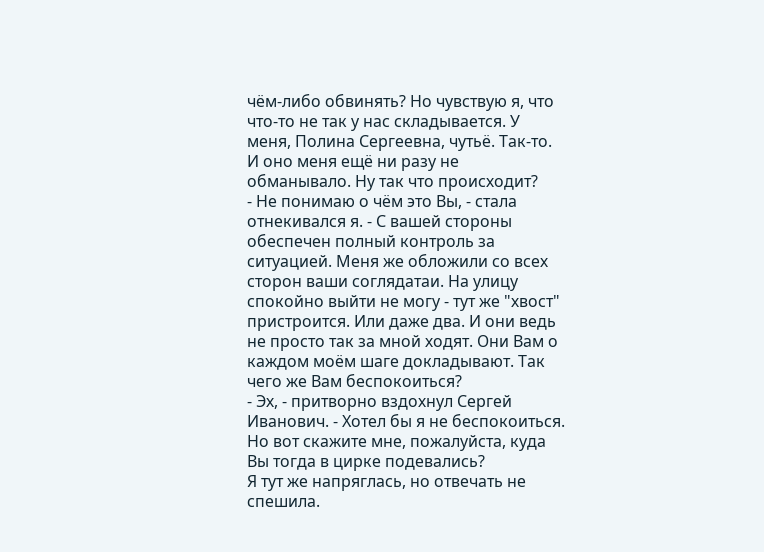чём-либо обвинять? Но чувствую я, что что-то не так у нас складывается. У меня, Полина Сергеевна, чутьё. Так-то. И оно меня ещё ни разу не обманывало. Ну так что происходит?
- Не понимаю о чём это Вы, - стала отнекивался я. - С вашей стороны обеспечен полный контроль за ситуацией. Меня же обложили со всех сторон ваши соглядатаи. На улицу спокойно выйти не могу - тут же "хвост" пристроится. Или даже два. И они ведь не просто так за мной ходят. Они Вам о каждом моём шаге докладывают. Так чего же Вам беспокоиться?
- Эх, - притворно вздохнул Сергей Иванович. - Хотел бы я не беспокоиться. Но вот скажите мне, пожалуйста, куда Вы тогда в цирке подевались?
Я тут же напряглась, но отвечать не спешила.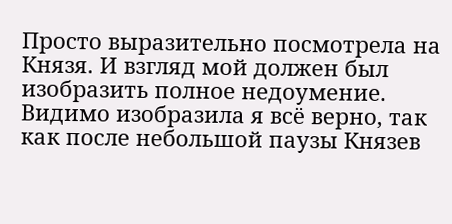Просто выразительно посмотрела на Князя. И взгляд мой должен был изобразить полное недоумение. Видимо изобразила я всё верно, так как после небольшой паузы Князев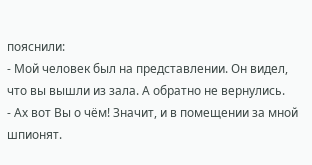пояснили:
- Мой человек был на представлении. Он видел, что вы вышли из зала. А обратно не вернулись.
- Ах вот Вы о чём! Значит, и в помещении за мной шпионят.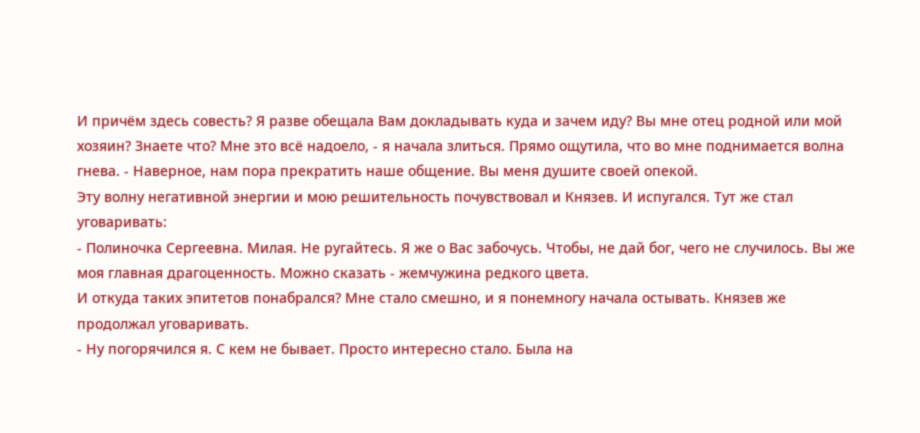И причём здесь совесть? Я разве обещала Вам докладывать куда и зачем иду? Вы мне отец родной или мой хозяин? Знаете что? Мне это всё надоело, - я начала злиться. Прямо ощутила, что во мне поднимается волна гнева. - Наверное, нам пора прекратить наше общение. Вы меня душите своей опекой.
Эту волну негативной энергии и мою решительность почувствовал и Князев. И испугался. Тут же стал уговаривать:
- Полиночка Сергеевна. Милая. Не ругайтесь. Я же о Вас забочусь. Чтобы, не дай бог, чего не случилось. Вы же моя главная драгоценность. Можно сказать - жемчужина редкого цвета.
И откуда таких эпитетов понабрался? Мне стало смешно, и я понемногу начала остывать. Князев же продолжал уговаривать.
- Ну погорячился я. С кем не бывает. Просто интересно стало. Была на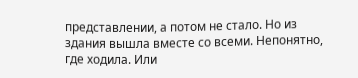представлении, а потом не стало. Но из здания вышла вместе со всеми. Непонятно, где ходила. Или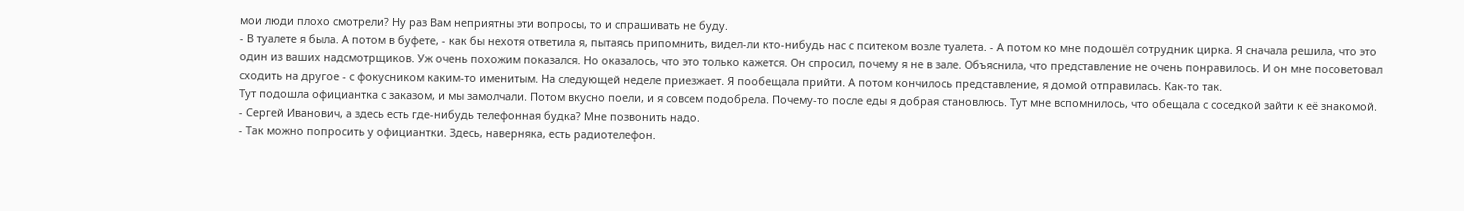мои люди плохо смотрели? Ну раз Вам неприятны эти вопросы, то и спрашивать не буду.
- В туалете я была. А потом в буфете, - как бы нехотя ответила я, пытаясь припомнить, видел-ли кто-нибудь нас с пситеком возле туалета. - А потом ко мне подошёл сотрудник цирка. Я сначала решила, что это один из ваших надсмотрщиков. Уж очень похожим показался. Но оказалось, что это только кажется. Он спросил, почему я не в зале. Объяснила, что представление не очень понравилось. И он мне посоветовал сходить на другое - с фокусником каким-то именитым. На следующей неделе приезжает. Я пообещала прийти. А потом кончилось представление, я домой отправилась. Как-то так.
Тут подошла официантка с заказом, и мы замолчали. Потом вкусно поели, и я совсем подобрела. Почему-то после еды я добрая становлюсь. Тут мне вспомнилось, что обещала с соседкой зайти к её знакомой.
- Сергей Иванович, а здесь есть где-нибудь телефонная будка? Мне позвонить надо.
- Так можно попросить у официантки. Здесь, наверняка, есть радиотелефон.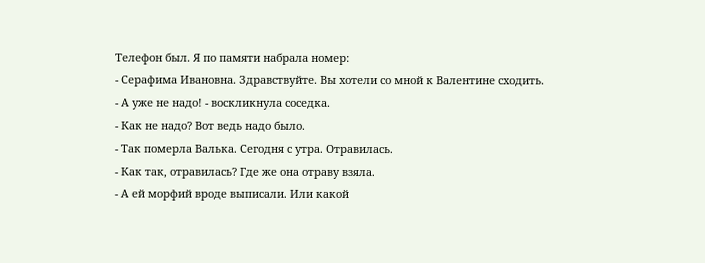Телефон был. Я по памяти набрала номер:
- Серафима Ивановна. Здравствуйте. Вы хотели со мной к Валентине сходить.
- А уже не надо! - воскликнула соседка.
- Как не надо? Вот ведь надо было.
- Так померла Валька. Сегодня с утра. Отравилась.
- Как так, отравилась? Где же она отраву взяла.
- А ей морфий вроде выписали. Или какой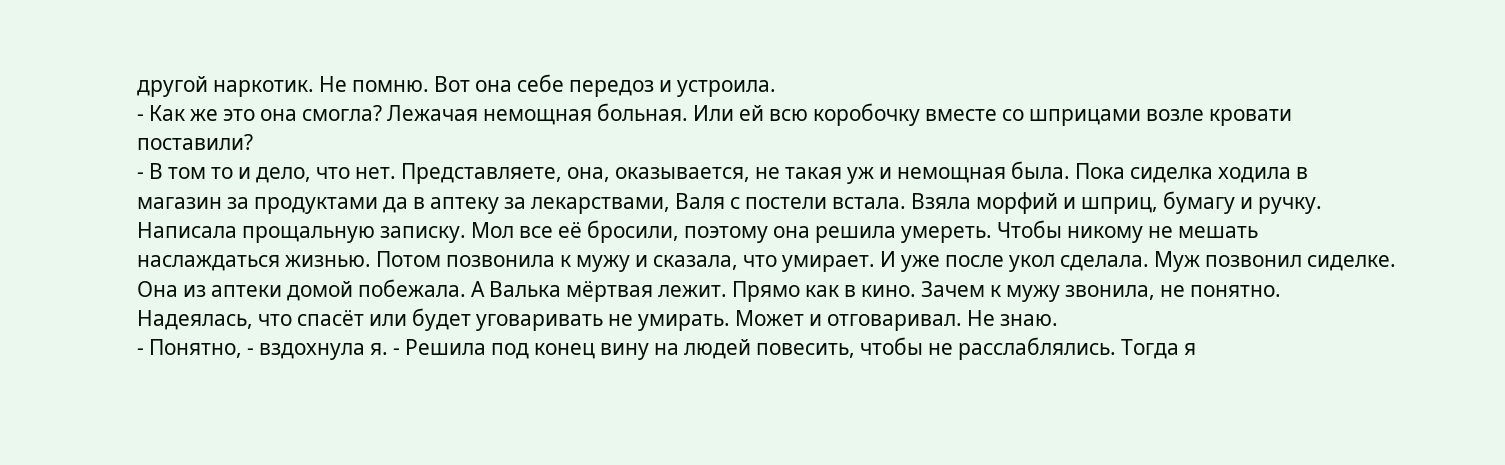другой наркотик. Не помню. Вот она себе передоз и устроила.
- Как же это она смогла? Лежачая немощная больная. Или ей всю коробочку вместе со шприцами возле кровати поставили?
- В том то и дело, что нет. Представляете, она, оказывается, не такая уж и немощная была. Пока сиделка ходила в магазин за продуктами да в аптеку за лекарствами, Валя с постели встала. Взяла морфий и шприц, бумагу и ручку. Написала прощальную записку. Мол все её бросили, поэтому она решила умереть. Чтобы никому не мешать наслаждаться жизнью. Потом позвонила к мужу и сказала, что умирает. И уже после укол сделала. Муж позвонил сиделке. Она из аптеки домой побежала. А Валька мёртвая лежит. Прямо как в кино. Зачем к мужу звонила, не понятно. Надеялась, что спасёт или будет уговаривать не умирать. Может и отговаривал. Не знаю.
- Понятно, - вздохнула я. - Решила под конец вину на людей повесить, чтобы не расслаблялись. Тогда я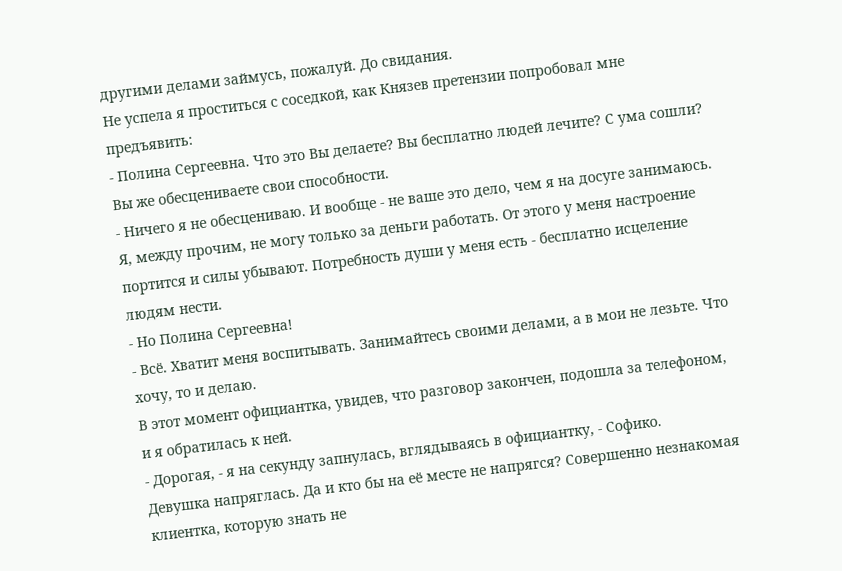другими делами займусь, пожалуй. До свидания.
Не успела я проститься с соседкой, как Князев претензии попробовал мне предъявить:
- Полина Сергеевна. Что это Вы делаете? Вы бесплатно людей лечите? С ума сошли? Вы же обесцениваете свои способности.
- Ничего я не обесцениваю. И вообще - не ваше это дело, чем я на досуге занимаюсь. Я, между прочим, не могу только за деньги работать. От этого у меня настроение портится и силы убывают. Потребность души у меня есть - бесплатно исцеление людям нести.
- Но Полина Сергеевна!
- Всё. Хватит меня воспитывать. Занимайтесь своими делами, а в мои не лезьте. Что хочу, то и делаю.
В этот момент официантка, увидев, что разговор закончен, подошла за телефоном, и я обратилась к ней.
- Дорогая, - я на секунду запнулась, вглядываясь в официантку, - Софико.
Девушка напряглась. Да и кто бы на её месте не напрягся? Совершенно незнакомая клиентка, которую знать не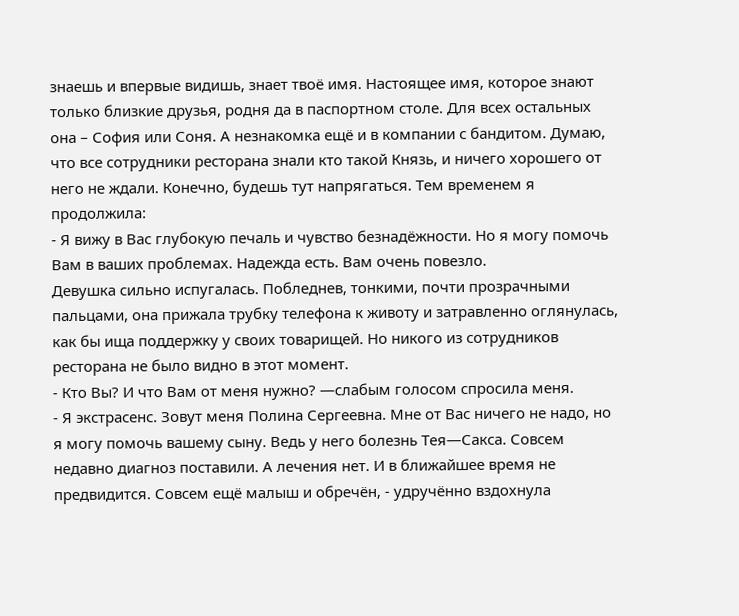знаешь и впервые видишь, знает твоё имя. Настоящее имя, которое знают только близкие друзья, родня да в паспортном столе. Для всех остальных она – София или Соня. А незнакомка ещё и в компании с бандитом. Думаю, что все сотрудники ресторана знали кто такой Князь, и ничего хорошего от него не ждали. Конечно, будешь тут напрягаться. Тем временем я продолжила:
- Я вижу в Вас глубокую печаль и чувство безнадёжности. Но я могу помочь Вам в ваших проблемах. Надежда есть. Вам очень повезло.
Девушка сильно испугалась. Побледнев, тонкими, почти прозрачными пальцами, она прижала трубку телефона к животу и затравленно оглянулась, как бы ища поддержку у своих товарищей. Но никого из сотрудников ресторана не было видно в этот момент.
- Кто Вы? И что Вам от меня нужно? —слабым голосом спросила меня.
- Я экстрасенс. Зовут меня Полина Сергеевна. Мне от Вас ничего не надо, но я могу помочь вашему сыну. Ведь у него болезнь Тея—Сакса. Совсем недавно диагноз поставили. А лечения нет. И в ближайшее время не предвидится. Совсем ещё малыш и обречён, - удручённо вздохнула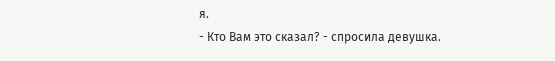я.
- Кто Вам это сказал? - спросила девушка.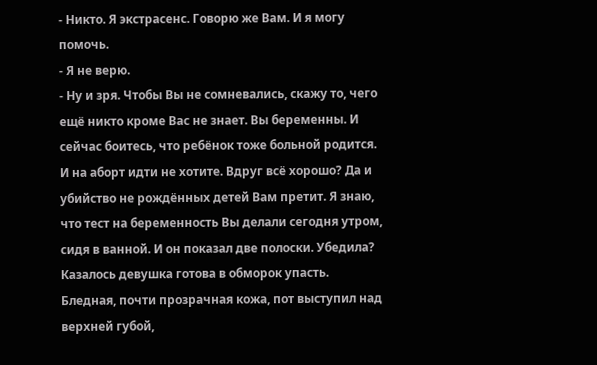- Никто. Я экстрасенс. Говорю же Вам. И я могу помочь.
- Я не верю.
- Ну и зря. Чтобы Вы не сомневались, скажу то, чего ещё никто кроме Вас не знает. Вы беременны. И сейчас боитесь, что ребёнок тоже больной родится. И на аборт идти не хотите. Вдруг всё хорошо? Да и убийство не рождённых детей Вам претит. Я знаю, что тест на беременность Вы делали сегодня утром, сидя в ванной. И он показал две полоски. Убедила?
Казалось девушка готова в обморок упасть. Бледная, почти прозрачная кожа, пот выступил над верхней губой,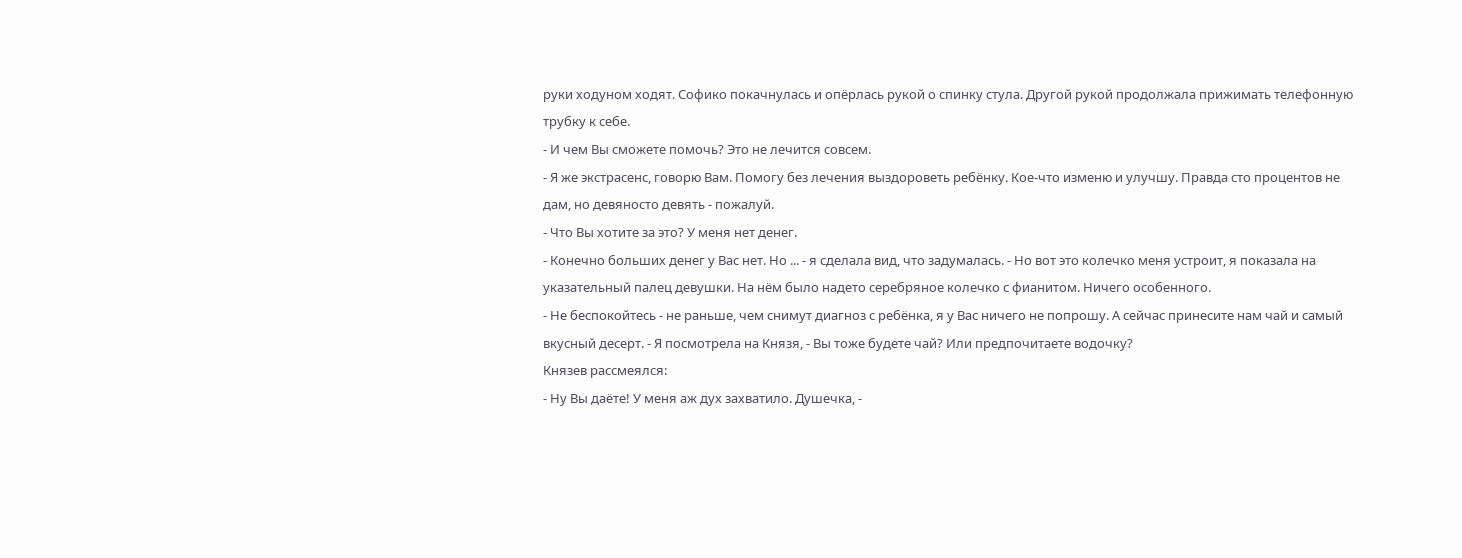руки ходуном ходят. Софико покачнулась и опёрлась рукой о спинку стула. Другой рукой продолжала прижимать телефонную трубку к себе.
- И чем Вы сможете помочь? Это не лечится совсем.
- Я же экстрасенс, говорю Вам. Помогу без лечения выздороветь ребёнку. Кое-что изменю и улучшу. Правда сто процентов не дам, но девяносто девять - пожалуй.
- Что Вы хотите за это? У меня нет денег.
- Конечно больших денег у Вас нет. Но ... - я сделала вид, что задумалась. - Но вот это колечко меня устроит, я показала на указательный палец девушки. На нём было надето серебряное колечко с фианитом. Ничего особенного.
- Не беспокойтесь - не раньше, чем снимут диагноз с ребёнка, я у Вас ничего не попрошу. А сейчас принесите нам чай и самый вкусный десерт. - Я посмотрела на Князя, - Вы тоже будете чай? Или предпочитаете водочку?
Князев рассмеялся:
- Ну Вы даёте! У меня аж дух захватило. Душечка, -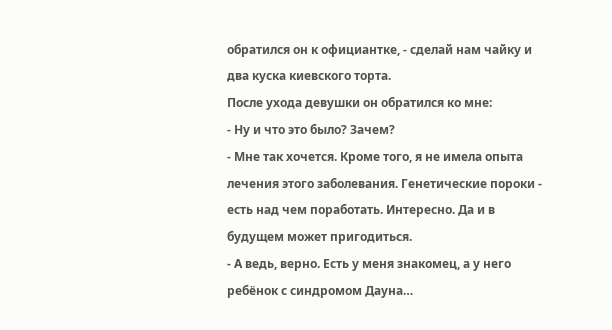обратился он к официантке, - сделай нам чайку и два куска киевского торта.
После ухода девушки он обратился ко мне:
- Ну и что это было? Зачем?
- Мне так хочется. Кроме того, я не имела опыта лечения этого заболевания. Генетические пороки - есть над чем поработать. Интересно. Да и в будущем может пригодиться.
- А ведь, верно. Есть у меня знакомец, а у него ребёнок с синдромом Дауна…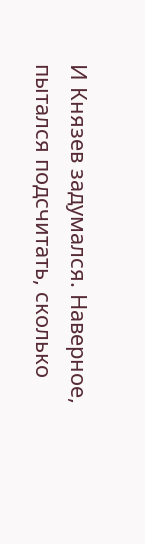И Князев задумался. Наверное, пытался подсчитать, сколько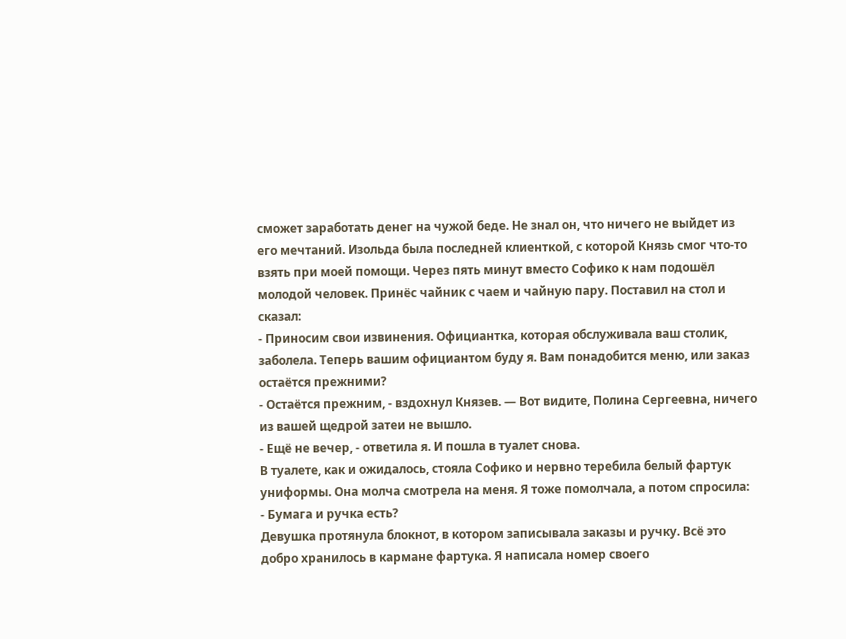сможет заработать денег на чужой беде. Не знал он, что ничего не выйдет из его мечтаний. Изольда была последней клиенткой, с которой Князь смог что-то взять при моей помощи. Через пять минут вместо Софико к нам подошёл молодой человек. Принёс чайник с чаем и чайную пару. Поставил на стол и сказал:
- Приносим свои извинения. Официантка, которая обслуживала ваш столик, заболела. Теперь вашим официантом буду я. Вам понадобится меню, или заказ остаётся прежними?
- Остаётся прежним, - вздохнул Князев. — Вот видите, Полина Сергеевна, ничего из вашей щедрой затеи не вышло.
- Ещё не вечер, - ответила я. И пошла в туалет снова.
В туалете, как и ожидалось, стояла Софико и нервно теребила белый фартук униформы. Она молча смотрела на меня. Я тоже помолчала, а потом спросила:
- Бумага и ручка есть?
Девушка протянула блокнот, в котором записывала заказы и ручку. Всё это добро хранилось в кармане фартука. Я написала номер своего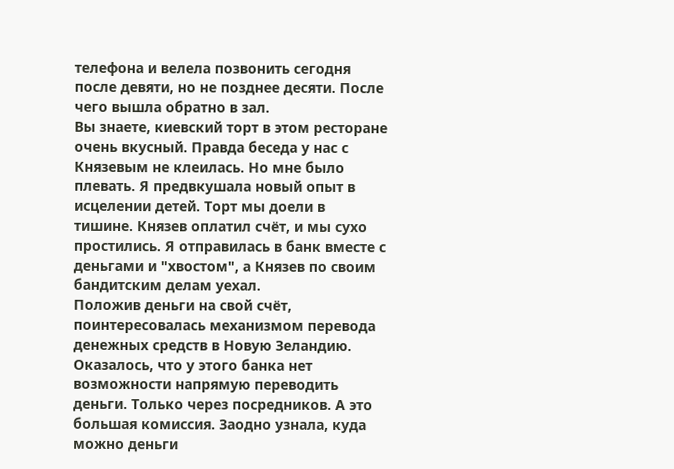телефона и велела позвонить сегодня после девяти, но не позднее десяти. После чего вышла обратно в зал.
Вы знаете, киевский торт в этом ресторане очень вкусный. Правда беседа у нас с Князевым не клеилась. Но мне было плевать. Я предвкушала новый опыт в исцелении детей. Торт мы доели в тишине. Князев оплатил счёт, и мы сухо простились. Я отправилась в банк вместе с деньгами и "хвостом", а Князев по своим бандитским делам уехал.
Положив деньги на свой счёт, поинтересовалась механизмом перевода денежных средств в Новую Зеландию. Оказалось, что у этого банка нет возможности напрямую переводить деньги. Только через посредников. А это большая комиссия. Заодно узнала, куда можно деньги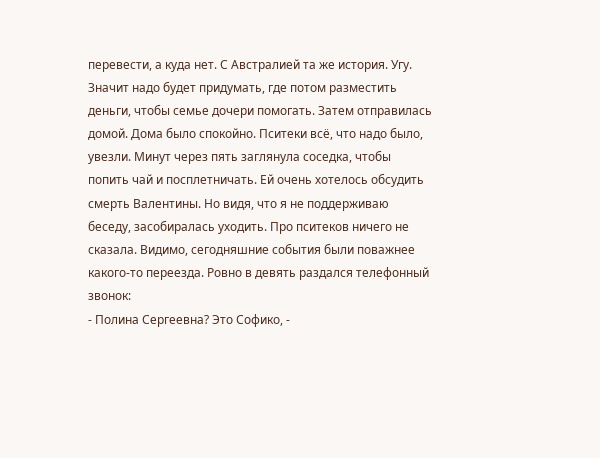перевести, а куда нет. С Австралией та же история. Угу. Значит надо будет придумать, где потом разместить деньги, чтобы семье дочери помогать. Затем отправилась домой. Дома было спокойно. Пситеки всё, что надо было, увезли. Минут через пять заглянула соседка, чтобы попить чай и посплетничать. Ей очень хотелось обсудить смерть Валентины. Но видя, что я не поддерживаю беседу, засобиралась уходить. Про пситеков ничего не сказала. Видимо, сегодняшние события были поважнее какого-то переезда. Ровно в девять раздался телефонный звонок:
- Полина Сергеевна? Это Софико, -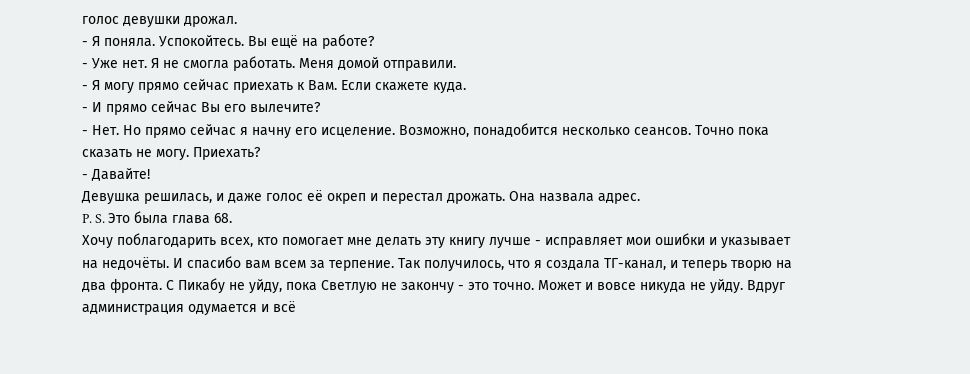голос девушки дрожал.
- Я поняла. Успокойтесь. Вы ещё на работе?
- Уже нет. Я не смогла работать. Меня домой отправили.
- Я могу прямо сейчас приехать к Вам. Если скажете куда.
- И прямо сейчас Вы его вылечите?
- Нет. Но прямо сейчас я начну его исцеление. Возможно, понадобится несколько сеансов. Точно пока сказать не могу. Приехать?
- Давайте!
Девушка решилась, и даже голос её окреп и перестал дрожать. Она назвала адрес.
P. S. Это была глава 68.
Хочу поблагодарить всех, кто помогает мне делать эту книгу лучше - исправляет мои ошибки и указывает на недочёты. И спасибо вам всем за терпение. Так получилось, что я создала ТГ-канал, и теперь творю на два фронта. С Пикабу не уйду, пока Светлую не закончу - это точно. Может и вовсе никуда не уйду. Вдруг администрация одумается и всё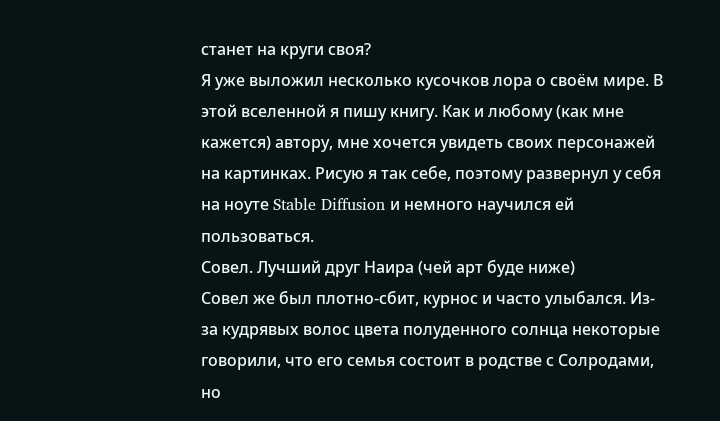станет на круги своя?
Я уже выложил несколько кусочков лора о своём мире. В этой вселенной я пишу книгу. Как и любому (как мне кажется) автору, мне хочется увидеть своих персонажей на картинках. Рисую я так себе, поэтому развернул у себя на ноуте Stable Diffusion и немного научился ей пользоваться.
Совел. Лучший друг Наира (чей арт буде ниже)
Совел же был плотно-сбит, курнос и часто улыбался. Из-за кудрявых волос цвета полуденного солнца некоторые говорили, что его семья состоит в родстве с Солродами, но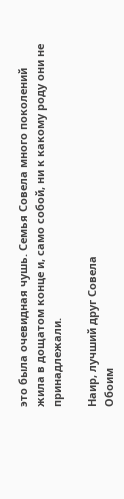это была очевидная чушь. Семья Совела много поколений жила в дощатом конце и, само собой, ни к какому роду они не принадлежали.

Наир, лучший друг Совела
Обоим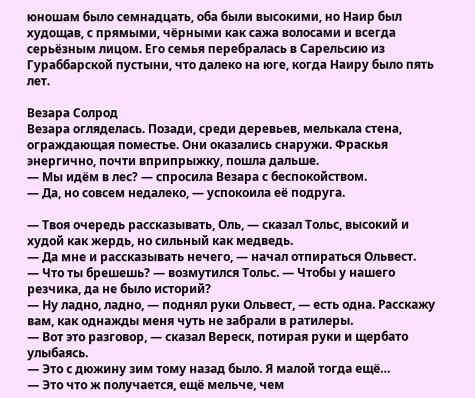юношам было семнадцать, оба были высокими, но Наир был худощав, с прямыми, чёрными как сажа волосами и всегда серьёзным лицом. Его семья перебралась в Сарельсию из Гураббарской пустыни, что далеко на юге, когда Наиру было пять лет.

Везара Солрод
Везара огляделась. Позади, среди деревьев, мелькала стена, ограждающая поместье. Они оказались снаружи. Фраскья энергично, почти вприпрыжку, пошла дальше.
— Мы идём в лес? — спросила Везара с беспокойством.
— Да, но совсем недалеко, — успокоила её подруга.

— Твоя очередь рассказывать, Оль, — сказал Тольс, высокий и худой как жердь, но сильный как медведь.
— Да мне и рассказывать нечего, — начал отпираться Ольвест.
— Что ты брешешь? — возмутился Тольс. — Чтобы у нашего резчика, да не было историй?
— Ну ладно, ладно, — поднял руки Ольвест, — есть одна. Расскажу вам, как однажды меня чуть не забрали в ратилеры.
— Вот это разговор, — сказал Вереск, потирая руки и щербато улыбаясь.
— Это с дюжину зим тому назад было. Я малой тогда ещё…
— Это что ж получается, ещё мельче, чем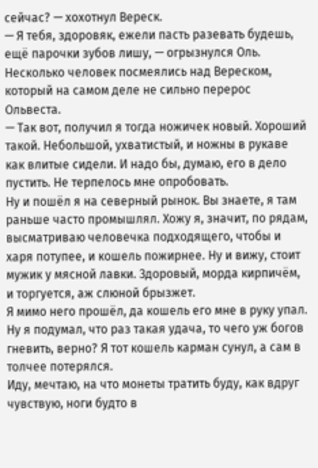сейчас? — хохотнул Вереск.
— Я тебя, здоровяк, ежели пасть разевать будешь, ещё парочки зубов лишу, — огрызнулся Оль.
Несколько человек посмеялись над Вереском, который на самом деле не сильно перерос Ольвеста.
— Так вот, получил я тогда ножичек новый. Хороший такой. Небольшой, ухватистый, и ножны в рукаве как влитые сидели. И надо бы, думаю, его в дело пустить. Не терпелось мне опробовать.
Ну и пошёл я на северный рынок. Вы знаете, я там раньше часто промышлял. Хожу я, значит, по рядам, высматриваю человечка подходящего, чтобы и харя потупее, и кошель пожирнее. Ну и вижу, стоит мужик у мясной лавки. Здоровый, морда кирпичём, и торгуется, аж слюной брызжет.
Я мимо него прошёл, да кошель его мне в руку упал. Ну я подумал, что раз такая удача, то чего уж богов гневить, верно? Я тот кошель карман сунул, а сам в толчее потерялся.
Иду, мечтаю, на что монеты тратить буду, как вдруг чувствую, ноги будто в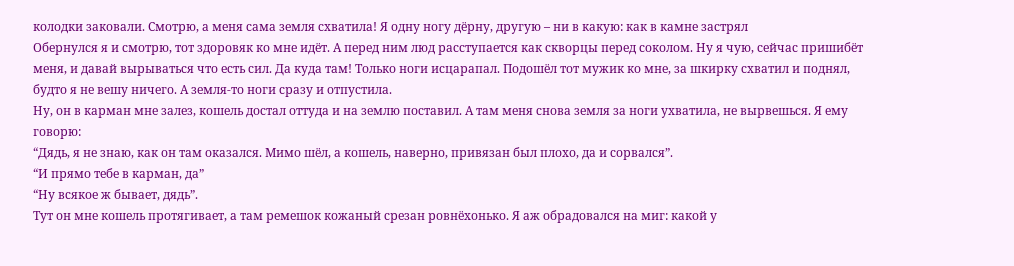колодки заковали. Смотрю, а меня сама земля схватила! Я одну ногу дёрну, другую – ни в какую: как в камне застрял
Обернулся я и смотрю, тот здоровяк ко мне идёт. А перед ним люд расступается как скворцы перед соколом. Ну я чую, сейчас пришибёт меня, и давай вырываться что есть сил. Да куда там! Только ноги исцарапал. Подошёл тот мужик ко мне, за шкирку схватил и поднял, будто я не вешу ничего. А земля-то ноги сразу и отпустила.
Ну, он в карман мне залез, кошель достал оттуда и на землю поставил. А там меня снова земля за ноги ухватила, не вырвешься. Я ему говорю:
“Дядь, я не знаю, как он там оказался. Мимо шёл, а кошель, наверно, привязан был плохо, да и сорвался”.
“И прямо тебе в карман, да”
“Ну всякое ж бывает, дядь”.
Тут он мне кошель протягивает, а там ремешок кожаный срезан ровнёхонько. Я аж обрадовался на миг: какой у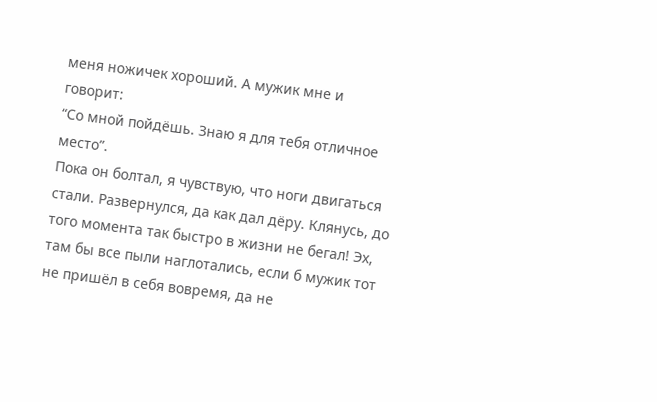меня ножичек хороший. А мужик мне и говорит:
“Со мной пойдёшь. Знаю я для тебя отличное место”.
Пока он болтал, я чувствую, что ноги двигаться стали. Развернулся, да как дал дёру. Клянусь, до того момента так быстро в жизни не бегал! Эх, там бы все пыли наглотались, если б мужик тот не пришёл в себя вовремя, да не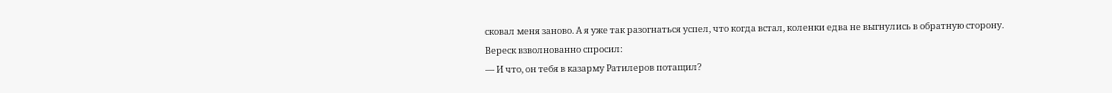сковал меня заново. А я уже так разогнаться успел, что когда встал, коленки едва не выгнулись в обратную сторону.
Вереск взволнованно спросил:
— И что, он тебя в казарму Ратилеров потащил?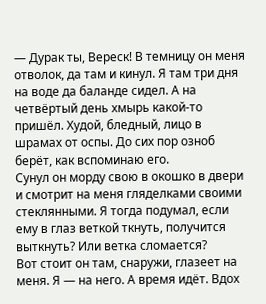— Дурак ты, Вереск! В темницу он меня отволок, да там и кинул. Я там три дня на воде да баланде сидел. А на четвёртый день хмырь какой-то пришёл. Худой, бледный, лицо в шрамах от оспы. До сих пор озноб берёт, как вспоминаю его.
Сунул он морду свою в окошко в двери и смотрит на меня гляделками своими стеклянными. Я тогда подумал, если ему в глаз веткой ткнуть, получится выткнуть? Или ветка сломается?
Вот стоит он там, снаружи, глазеет на меня. Я — на него. А время идёт. Вдох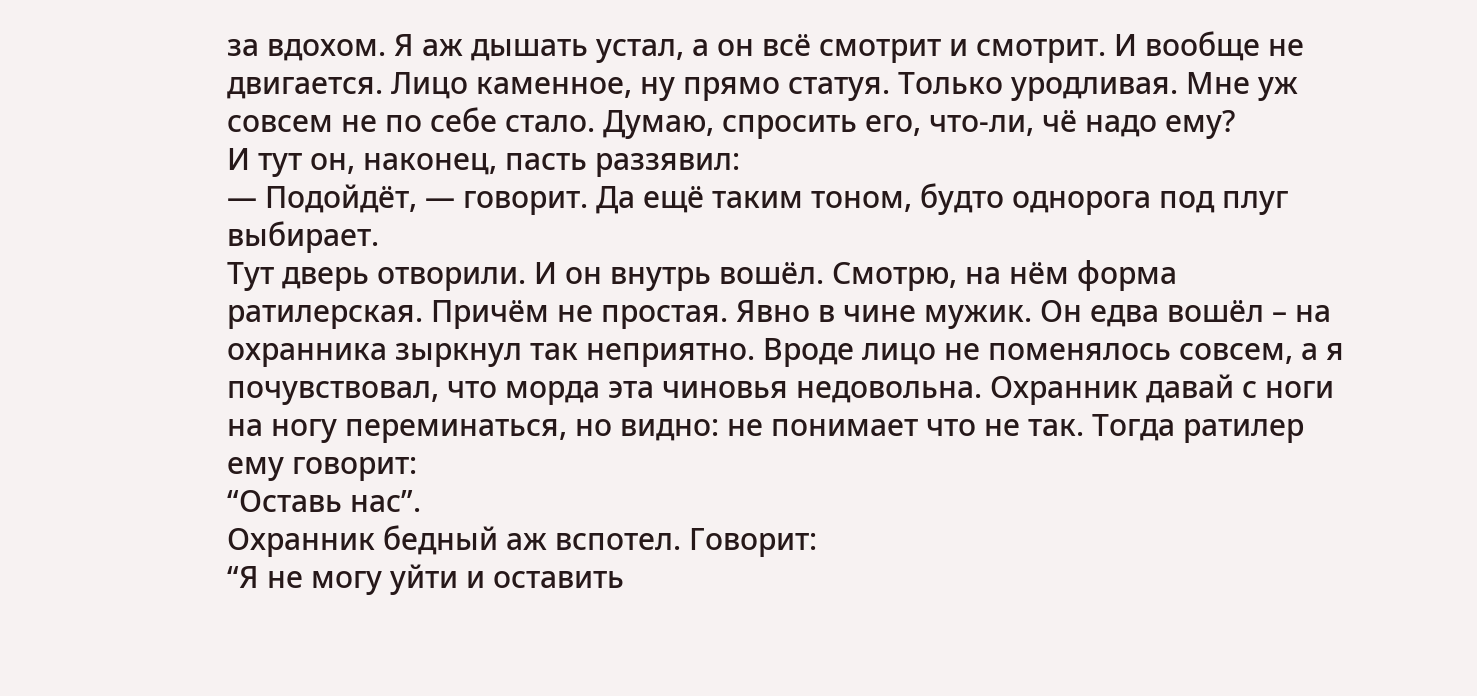за вдохом. Я аж дышать устал, а он всё смотрит и смотрит. И вообще не двигается. Лицо каменное, ну прямо статуя. Только уродливая. Мне уж совсем не по себе стало. Думаю, спросить его, что-ли, чё надо ему?
И тут он, наконец, пасть раззявил:
— Подойдёт, — говорит. Да ещё таким тоном, будто однорога под плуг выбирает.
Тут дверь отворили. И он внутрь вошёл. Смотрю, на нём форма ратилерская. Причём не простая. Явно в чине мужик. Он едва вошёл – на охранника зыркнул так неприятно. Вроде лицо не поменялось совсем, а я почувствовал, что морда эта чиновья недовольна. Охранник давай с ноги на ногу переминаться, но видно: не понимает что не так. Тогда ратилер ему говорит:
“Оставь нас”.
Охранник бедный аж вспотел. Говорит:
“Я не могу уйти и оставить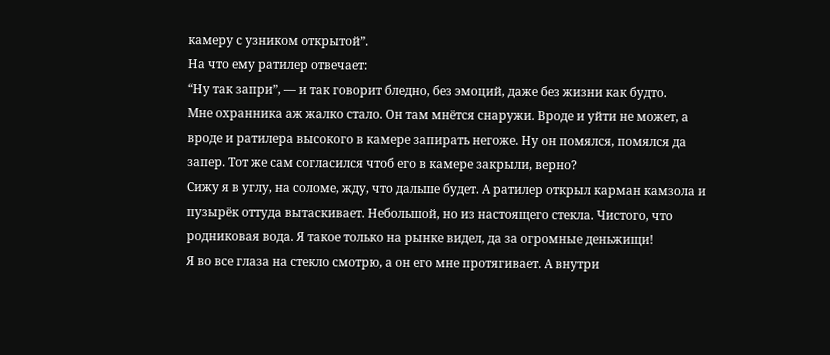камеру с узником открытой”.
На что ему ратилер отвечает:
“Ну так запри”, — и так говорит бледно, без эмоций, даже без жизни как будто.
Мне охранника аж жалко стало. Он там мнётся снаружи. Вроде и уйти не может, а вроде и ратилера высокого в камере запирать негоже. Ну он помялся, помялся да запер. Тот же сам согласился чтоб его в камере закрыли, верно?
Сижу я в углу, на соломе, жду, что дальше будет. А ратилер открыл карман камзола и пузырёк оттуда вытаскивает. Небольшой, но из настоящего стекла. Чистого, что родниковая вода. Я такое только на рынке видел, да за огромные деньжищи!
Я во все глаза на стекло смотрю, а он его мне протягивает. А внутри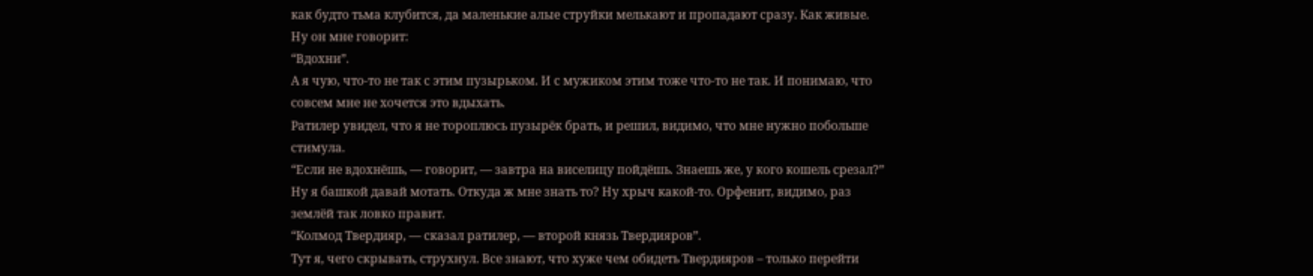как будто тьма клубится, да маленькие алые струйки мелькают и пропадают сразу. Как живые.
Ну он мне говорит:
“Вдохни”.
А я чую, что-то не так с этим пузырьком. И с мужиком этим тоже что-то не так. И понимаю, что совсем мне не хочется это вдыхать.
Ратилер увидел, что я не тороплюсь пузырёк брать, и решил, видимо, что мне нужно побольше стимула.
“Если не вдохнёшь, — говорит, — завтра на виселицу пойдёшь. Знаешь же, у кого кошель срезал?”
Ну я башкой давай мотать. Откуда ж мне знать то? Ну хрыч какой-то. Орфенит, видимо, раз землёй так ловко правит.
“Колмод Твердияр, — сказал ратилер, — второй князь Твердияров”.
Тут я, чего скрывать, струхнул. Все знают, что хуже чем обидеть Твердияров – только перейти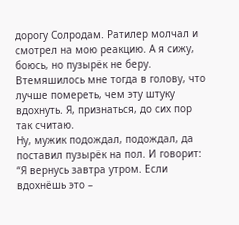дорогу Солродам. Ратилер молчал и смотрел на мою реакцию. А я сижу, боюсь, но пузырёк не беру. Втемяшилось мне тогда в голову, что лучше помереть, чем эту штуку вдохнуть. Я, признаться, до сих пор так считаю.
Ну, мужик подождал, подождал, да поставил пузырёк на пол. И говорит:
“Я вернусь завтра утром. Если вдохнёшь это –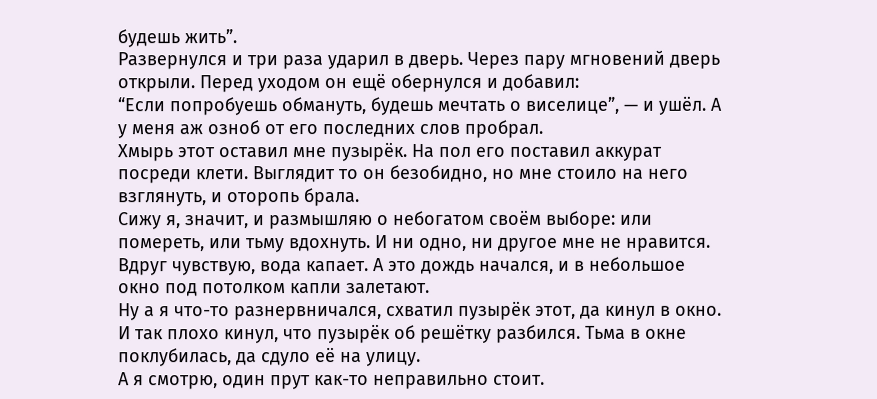будешь жить”.
Развернулся и три раза ударил в дверь. Через пару мгновений дверь открыли. Перед уходом он ещё обернулся и добавил:
“Если попробуешь обмануть, будешь мечтать о виселице”, — и ушёл. А у меня аж озноб от его последних слов пробрал.
Хмырь этот оставил мне пузырёк. На пол его поставил аккурат посреди клети. Выглядит то он безобидно, но мне стоило на него взглянуть, и оторопь брала.
Сижу я, значит, и размышляю о небогатом своём выборе: или помереть, или тьму вдохнуть. И ни одно, ни другое мне не нравится. Вдруг чувствую, вода капает. А это дождь начался, и в небольшое окно под потолком капли залетают.
Ну а я что-то разнервничался, схватил пузырёк этот, да кинул в окно. И так плохо кинул, что пузырёк об решётку разбился. Тьма в окне поклубилась, да сдуло её на улицу.
А я смотрю, один прут как-то неправильно стоит.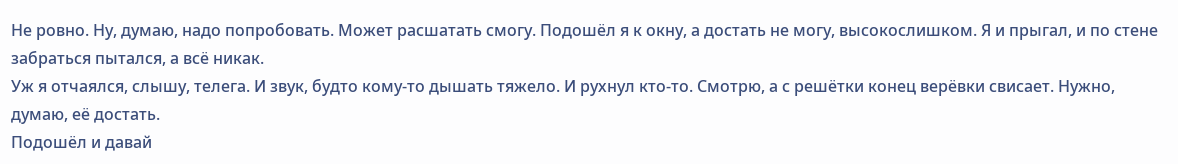Не ровно. Ну, думаю, надо попробовать. Может расшатать смогу. Подошёл я к окну, а достать не могу, высокослишком. Я и прыгал, и по стене забраться пытался, а всё никак.
Уж я отчаялся, слышу, телега. И звук, будто кому-то дышать тяжело. И рухнул кто-то. Смотрю, а с решётки конец верёвки свисает. Нужно, думаю, её достать.
Подошёл и давай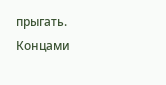прыгать. Концами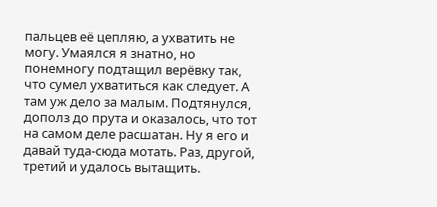пальцев её цепляю, а ухватить не могу. Умаялся я знатно, но понемногу подтащил верёвку так, что сумел ухватиться как следует. А там уж дело за малым. Подтянулся, дополз до прута и оказалось, что тот на самом деле расшатан. Ну я его и давай туда-сюда мотать. Раз, другой, третий и удалось вытащить.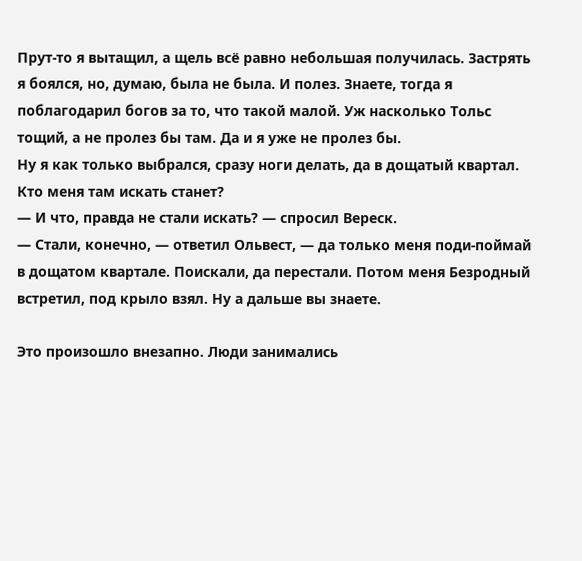Прут-то я вытащил, а щель всё равно небольшая получилась. Застрять я боялся, но, думаю, была не была. И полез. Знаете, тогда я поблагодарил богов за то, что такой малой. Уж насколько Тольс тощий, а не пролез бы там. Да и я уже не пролез бы.
Ну я как только выбрался, сразу ноги делать, да в дощатый квартал. Кто меня там искать станет?
— И что, правда не стали искать? — спросил Вереск.
— Стали, конечно, — ответил Ольвест, — да только меня поди-поймай в дощатом квартале. Поискали, да перестали. Потом меня Безродный встретил, под крыло взял. Ну а дальше вы знаете.

Это произошло внезапно. Люди занимались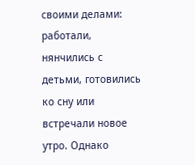своими делами: работали, нянчились с детьми, готовились ко сну или встречали новое утро. Однако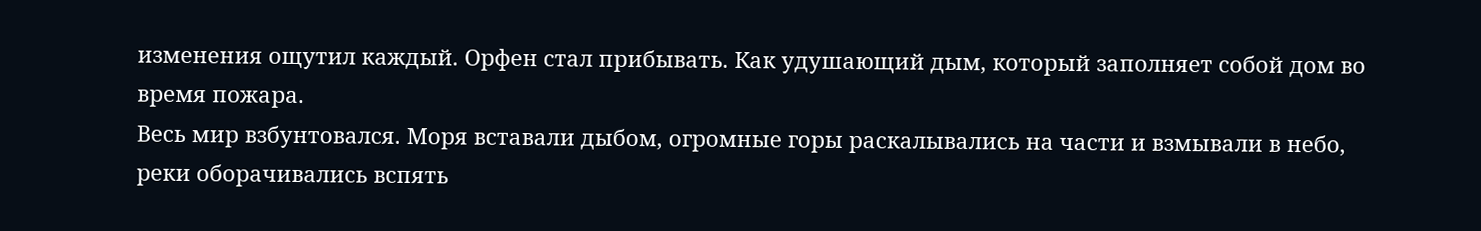изменения ощутил каждый. Орфен стал прибывать. Как удушающий дым, который заполняет собой дом во время пожара.
Весь мир взбунтовался. Моря вставали дыбом, огромные горы раскалывались на части и взмывали в небо, реки оборачивались вспять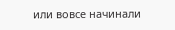или вовсе начинали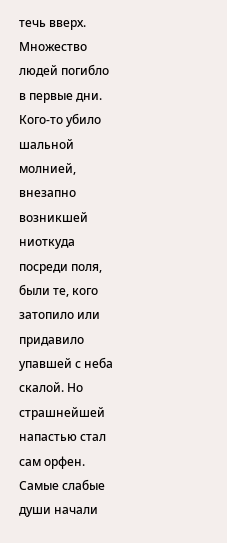течь вверх.
Множество людей погибло в первые дни. Кого-то убило шальной молнией, внезапно возникшей ниоткуда посреди поля, были те, кого затопило или придавило упавшей с неба скалой. Но страшнейшей напастью стал сам орфен. Самые слабые души начали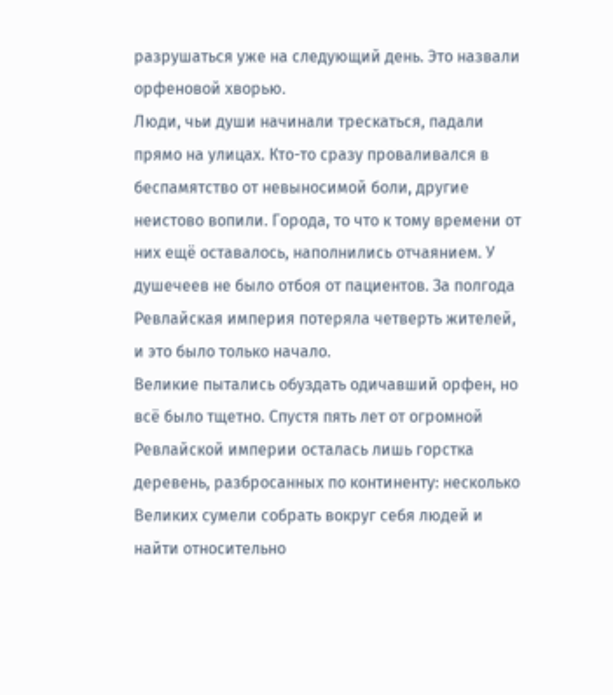разрушаться уже на следующий день. Это назвали орфеновой хворью.
Люди, чьи души начинали трескаться, падали прямо на улицах. Кто-то сразу проваливался в беспамятство от невыносимой боли, другие неистово вопили. Города, то что к тому времени от них ещё оставалось, наполнились отчаянием. У душечеев не было отбоя от пациентов. За полгода Ревлайская империя потеряла четверть жителей, и это было только начало.
Великие пытались обуздать одичавший орфен, но всё было тщетно. Спустя пять лет от огромной Ревлайской империи осталась лишь горстка деревень, разбросанных по континенту: несколько Великих сумели собрать вокруг себя людей и найти относительно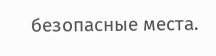безопасные места.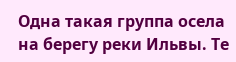Одна такая группа осела на берегу реки Ильвы. Те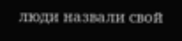люди назвали свой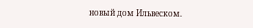новый дом Ильвеском.